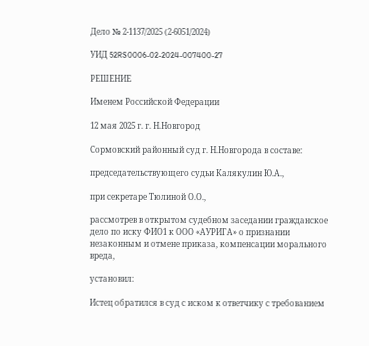Дело № 2-1137/2025 (2-6051/2024)

УИД 52RS0006-02-2024-007400-27

РЕШЕНИЕ

Именем Российской Федерации

12 мая 2025 г. г. Н.Новгород

Сормовский районный суд г. Н.Новгорода в составе:

председательствующего судьи Калякулин Ю.А.,

при секретаре Тюлиной О.О.,

рассмотрев в открытом судебном заседании гражданское дело по иску ФИО1 к ООО «АУРИГА» о признании незаконным и отмене приказа, компенсации морального вреда,

установил:

Истец обратился в суд с иском к ответчику с требованием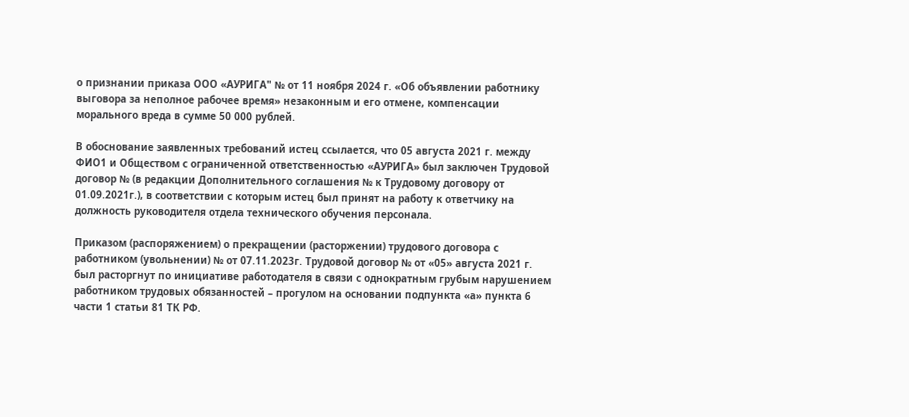о признании приказа ООО «АУРИГА" № от 11 ноября 2024 г. «Об объявлении работнику выговора за неполное рабочее время» незаконным и его отмене, компенсации морального вреда в сумме 50 000 рублей.

В обоснование заявленных требований истец ссылается, что 05 августа 2021 г. между ФИО1 и Обществом с ограниченной ответственностью «АУРИГА» был заключен Трудовой договор № (в редакции Дополнительного соглашения № к Трудовому договору от 01.09.2021г.), в соответствии с которым истец был принят на работу к ответчику на должность руководителя отдела технического обучения персонала.

Приказом (распоряжением) о прекращении (расторжении) трудового договора с работником (увольнении) № от 07.11.2023г. Трудовой договор № от «05» августа 2021 г. был расторгнут по инициативе работодателя в связи с однократным грубым нарушением работником трудовых обязанностей – прогулом на основании подпункта «а» пункта 6 части 1 статьи 81 ТК РФ.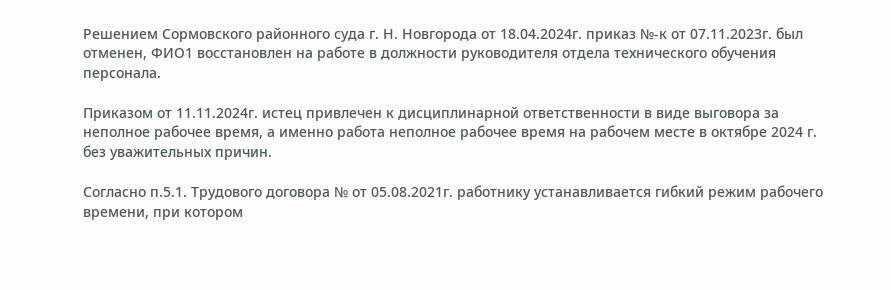Решением Сормовского районного суда г. Н. Новгорода от 18.04.2024г. приказ №-к от 07.11.2023г. был отменен, ФИО1 восстановлен на работе в должности руководителя отдела технического обучения персонала.

Приказом от 11.11.2024г. истец привлечен к дисциплинарной ответственности в виде выговора за неполное рабочее время, а именно работа неполное рабочее время на рабочем месте в октябре 2024 г. без уважительных причин.

Согласно п.5.1. Трудового договора № от 05.08.2021г. работнику устанавливается гибкий режим рабочего времени, при котором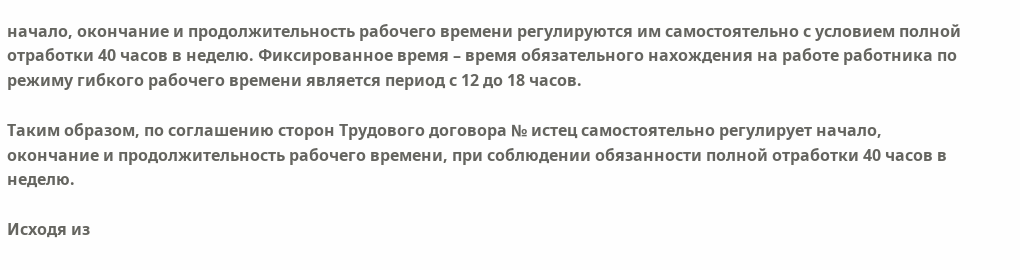начало, окончание и продолжительность рабочего времени регулируются им самостоятельно с условием полной отработки 40 часов в неделю. Фиксированное время – время обязательного нахождения на работе работника по режиму гибкого рабочего времени является период с 12 до 18 часов.

Таким образом, по соглашению сторон Трудового договора № истец самостоятельно регулирует начало, окончание и продолжительность рабочего времени, при соблюдении обязанности полной отработки 40 часов в неделю.

Исходя из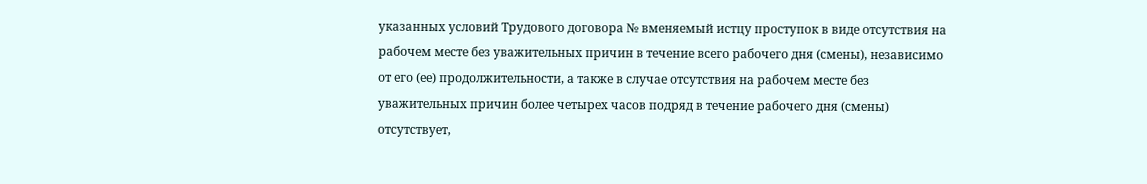указанных условий Трудового договора № вменяемый истцу проступок в виде отсутствия на рабочем месте без уважительных причин в течение всего рабочего дня (смены), независимо от его (ее) продолжительности, а также в случае отсутствия на рабочем месте без уважительных причин более четырех часов подряд в течение рабочего дня (смены) отсутствует,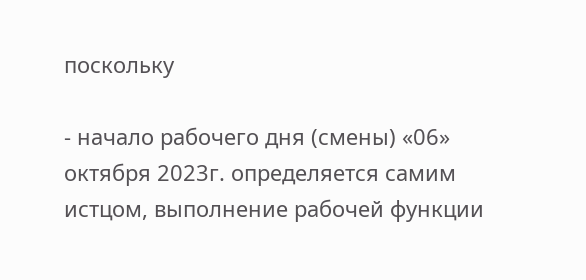поскольку

- начало рабочего дня (смены) «06» октября 2023г. определяется самим истцом, выполнение рабочей функции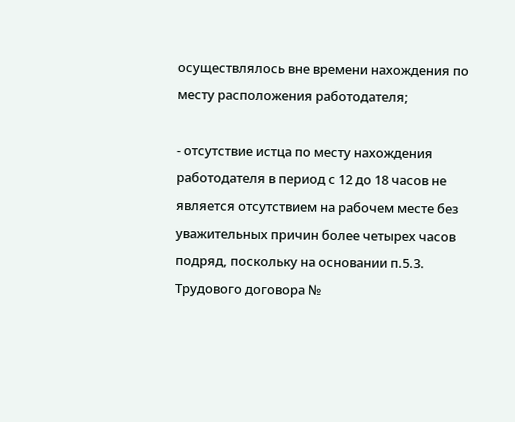осуществлялось вне времени нахождения по месту расположения работодателя;

- отсутствие истца по месту нахождения работодателя в период с 12 до 18 часов не является отсутствием на рабочем месте без уважительных причин более четырех часов подряд, поскольку на основании п.5.3. Трудового договора №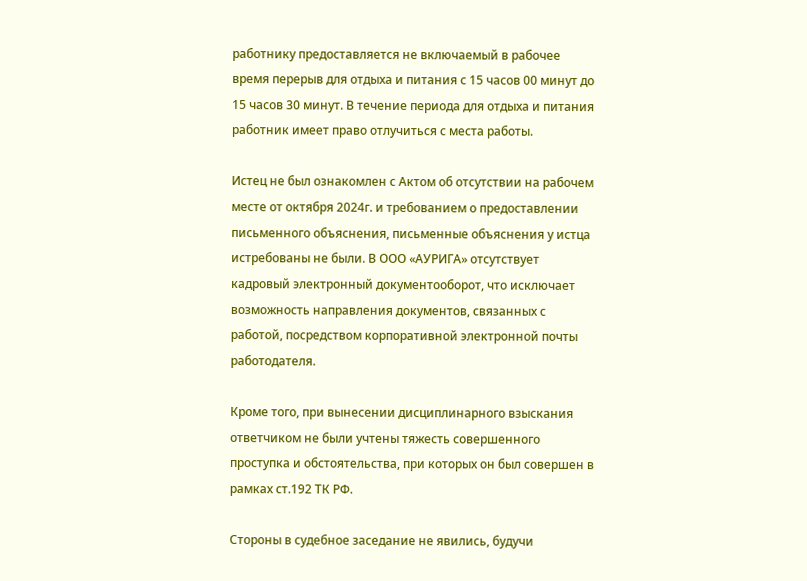работнику предоставляется не включаемый в рабочее время перерыв для отдыха и питания с 15 часов 00 минут до 15 часов 30 минут. В течение периода для отдыха и питания работник имеет право отлучиться с места работы.

Истец не был ознакомлен с Актом об отсутствии на рабочем месте от октября 2024г. и требованием о предоставлении письменного объяснения, письменные объяснения у истца истребованы не были. В ООО «АУРИГА» отсутствует кадровый электронный документооборот, что исключает возможность направления документов, связанных с работой, посредством корпоративной электронной почты работодателя.

Кроме того, при вынесении дисциплинарного взыскания ответчиком не были учтены тяжесть совершенного проступка и обстоятельства, при которых он был совершен в рамках ст.192 ТК РФ.

Стороны в судебное заседание не явились, будучи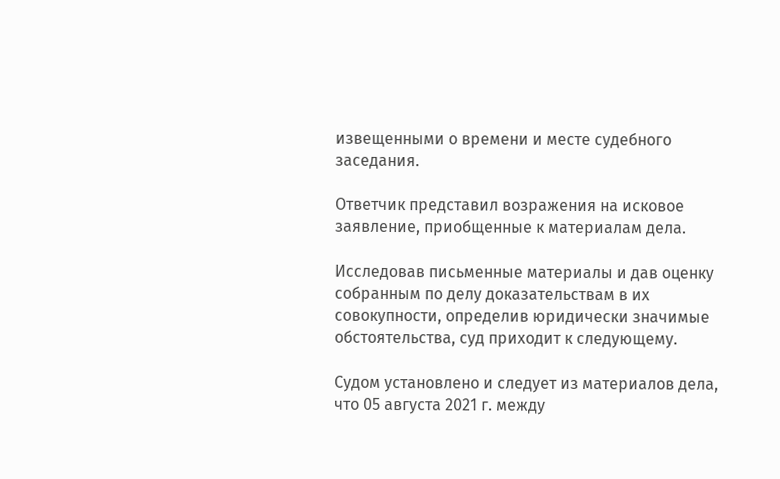извещенными о времени и месте судебного заседания.

Ответчик представил возражения на исковое заявление, приобщенные к материалам дела.

Исследовав письменные материалы и дав оценку собранным по делу доказательствам в их совокупности, определив юридически значимые обстоятельства, суд приходит к следующему.

Судом установлено и следует из материалов дела, что 05 августа 2021 г. между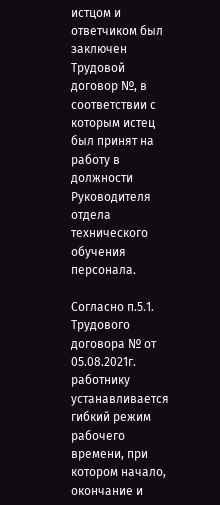истцом и ответчиком был заключен Трудовой договор №, в соответствии с которым истец был принят на работу в должности Руководителя отдела технического обучения персонала.

Согласно п.5.1. Трудового договора № от 05.08.2021г. работнику устанавливается гибкий режим рабочего времени, при котором начало, окончание и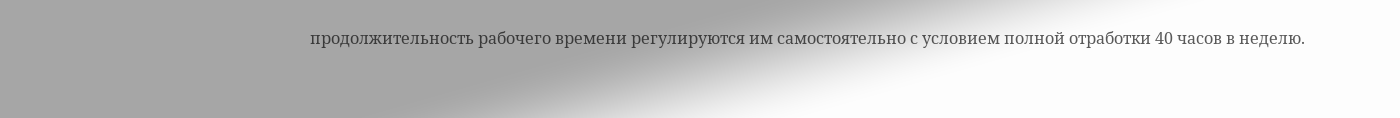продолжительность рабочего времени регулируются им самостоятельно с условием полной отработки 40 часов в неделю.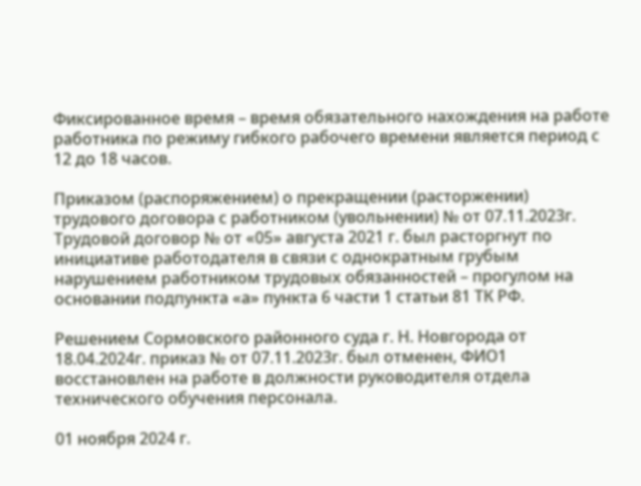Фиксированное время – время обязательного нахождения на работе работника по режиму гибкого рабочего времени является период с 12 до 18 часов.

Приказом (распоряжением) о прекращении (расторжении) трудового договора с работником (увольнении) № от 07.11.2023г. Трудовой договор № от «05» августа 2021 г. был расторгнут по инициативе работодателя в связи с однократным грубым нарушением работником трудовых обязанностей – прогулом на основании подпункта «а» пункта 6 части 1 статьи 81 ТК РФ.

Решением Сормовского районного суда г. Н. Новгорода от 18.04.2024г. приказ № от 07.11.2023г. был отменен, ФИО1 восстановлен на работе в должности руководителя отдела технического обучения персонала.

01 ноября 2024 г.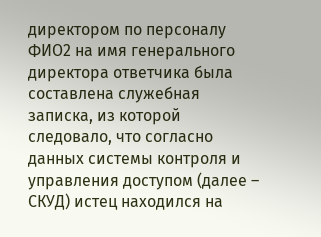директором по персоналу ФИО2 на имя генерального директора ответчика была составлена служебная записка, из которой следовало, что согласно данных системы контроля и управления доступом (далее – СКУД) истец находился на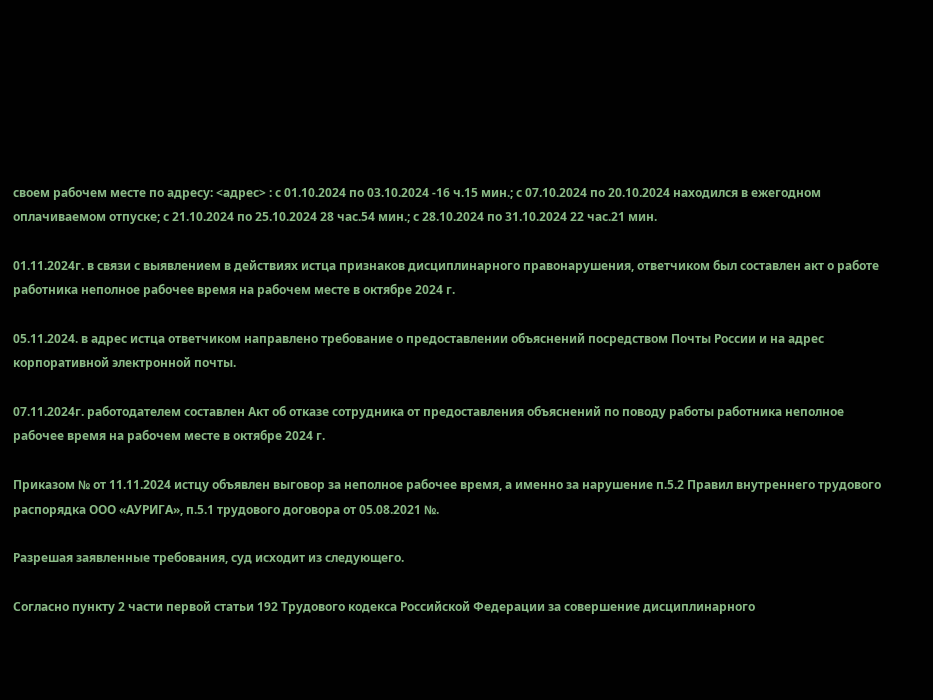своем рабочем месте по адресу: <адрес> : с 01.10.2024 по 03.10.2024 -16 ч.15 мин.; с 07.10.2024 по 20.10.2024 находился в ежегодном оплачиваемом отпуске; с 21.10.2024 по 25.10.2024 28 час.54 мин.; с 28.10.2024 по 31.10.2024 22 час.21 мин.

01.11.2024г. в связи с выявлением в действиях истца признаков дисциплинарного правонарушения, ответчиком был составлен акт о работе работника неполное рабочее время на рабочем месте в октябре 2024 г.

05.11.2024. в адрес истца ответчиком направлено требование о предоставлении объяснений посредством Почты России и на адрес корпоративной электронной почты.

07.11.2024г. работодателем составлен Акт об отказе сотрудника от предоставления объяснений по поводу работы работника неполное рабочее время на рабочем месте в октябре 2024 г.

Приказом № от 11.11.2024 истцу объявлен выговор за неполное рабочее время, а именно за нарушение п.5.2 Правил внутреннего трудового распорядка ООО «АУРИГА», п.5.1 трудового договора от 05.08.2021 №.

Разрешая заявленные требования, суд исходит из следующего.

Согласно пункту 2 части первой статьи 192 Трудового кодекса Российской Федерации за совершение дисциплинарного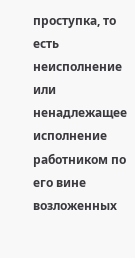проступка, то есть неисполнение или ненадлежащее исполнение работником по его вине возложенных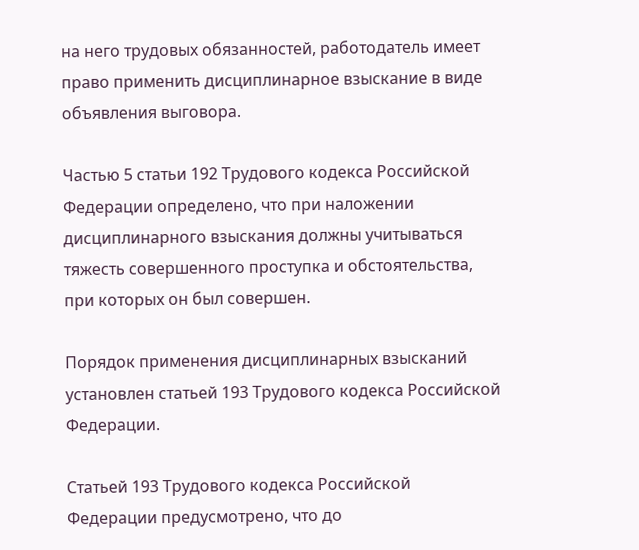на него трудовых обязанностей, работодатель имеет право применить дисциплинарное взыскание в виде объявления выговора.

Частью 5 статьи 192 Трудового кодекса Российской Федерации определено, что при наложении дисциплинарного взыскания должны учитываться тяжесть совершенного проступка и обстоятельства, при которых он был совершен.

Порядок применения дисциплинарных взысканий установлен статьей 193 Трудового кодекса Российской Федерации.

Статьей 193 Трудового кодекса Российской Федерации предусмотрено, что до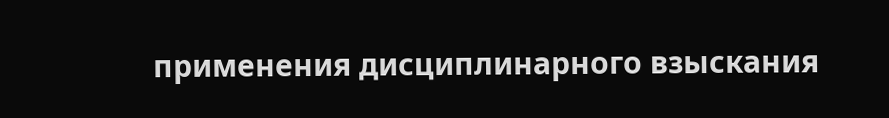применения дисциплинарного взыскания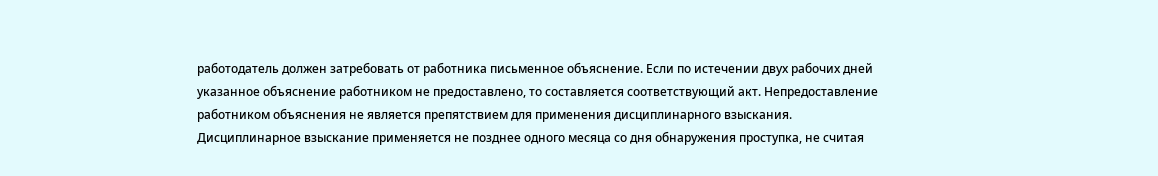работодатель должен затребовать от работника письменное объяснение. Если по истечении двух рабочих дней указанное объяснение работником не предоставлено, то составляется соответствующий акт. Непредоставление работником объяснения не является препятствием для применения дисциплинарного взыскания. Дисциплинарное взыскание применяется не позднее одного месяца со дня обнаружения проступка, не считая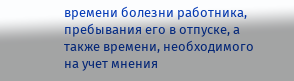времени болезни работника, пребывания его в отпуске, а также времени, необходимого на учет мнения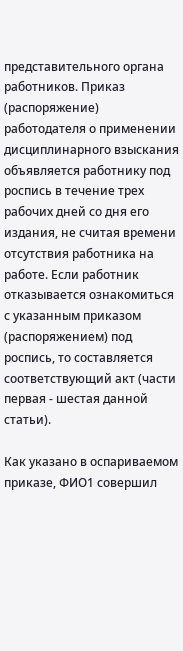представительного органа работников. Приказ (распоряжение) работодателя о применении дисциплинарного взыскания объявляется работнику под роспись в течение трех рабочих дней со дня его издания, не считая времени отсутствия работника на работе. Если работник отказывается ознакомиться с указанным приказом (распоряжением) под роспись, то составляется соответствующий акт (части первая - шестая данной статьи).

Как указано в оспариваемом приказе, ФИО1 совершил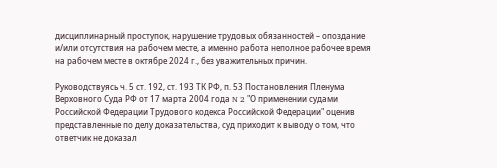дисциплинарный проступок, нарушение трудовых обязанностей – опоздание и/или отсутствия на рабочем месте, а именно работа неполное рабочее время на рабочем месте в октябре 2024 г., без уважительных причин.

Руководствуясь ч. 5 ст. 192, ст. 193 ТК РФ, п. 53 Постановления Пленума Верховного Суда РФ от 17 марта 2004 года N 2 "О применении судами Российской Федерации Трудового кодекса Российской Федерации" оценив представленные по делу доказательства, суд приходит к выводу о том, что ответчик не доказал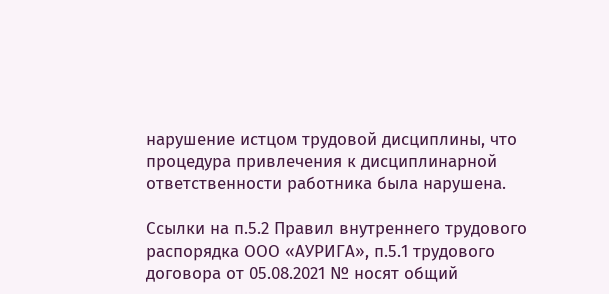нарушение истцом трудовой дисциплины, что процедура привлечения к дисциплинарной ответственности работника была нарушена.

Ссылки на п.5.2 Правил внутреннего трудового распорядка ООО «АУРИГА», п.5.1 трудового договора от 05.08.2021 № носят общий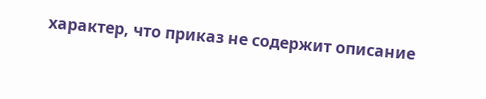характер, что приказ не содержит описание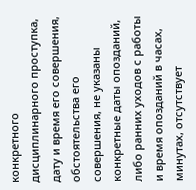конкретного дисциплинарного проступка, дату и время его совершения, обстоятельства его совершения, не указаны конкретные даты опозданий, либо ранних уходов с работы и время опозданий в часах, минутах, отсутствует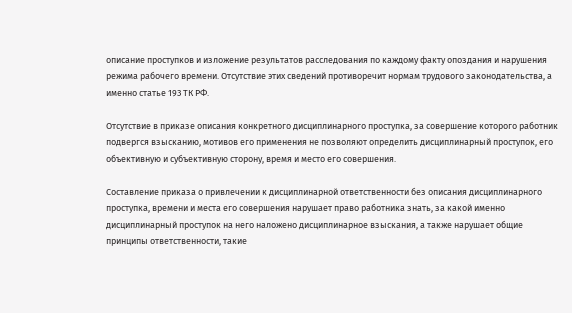описание проступков и изложение результатов расследования по каждому факту опоздания и нарушения режима рабочего времени. Отсутствие этих сведений противоречит нормам трудового законодательства, а именно статье 193 ТК РФ.

Отсутствие в приказе описания конкретного дисциплинарного проступка, за совершение которого работник подвергся взысканию, мотивов его применения не позволяют определить дисциплинарный проступок, его объективную и субъективную сторону, время и место его совершения.

Составление приказа о привлечении к дисциплинарной ответственности без описания дисциплинарного проступка, времени и места его совершения нарушает право работника знать, за какой именно дисциплинарный проступок на него наложено дисциплинарное взыскания, а также нарушает общие принципы ответственности, такие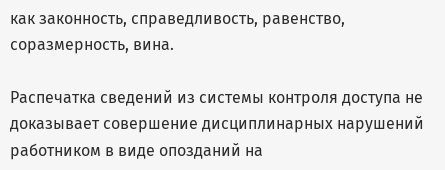как законность, справедливость, равенство, соразмерность, вина.

Распечатка сведений из системы контроля доступа не доказывает совершение дисциплинарных нарушений работником в виде опозданий на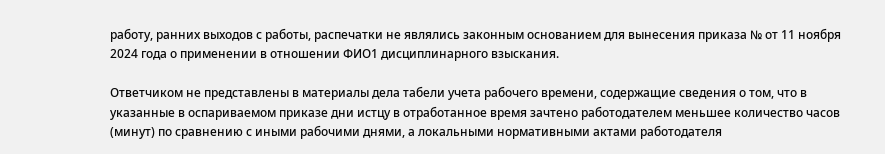работу, ранних выходов с работы, распечатки не являлись законным основанием для вынесения приказа № от 11 ноября 2024 года о применении в отношении ФИО1 дисциплинарного взыскания.

Ответчиком не представлены в материалы дела табели учета рабочего времени, содержащие сведения о том, что в указанные в оспариваемом приказе дни истцу в отработанное время зачтено работодателем меньшее количество часов (минут) по сравнению с иными рабочими днями, а локальными нормативными актами работодателя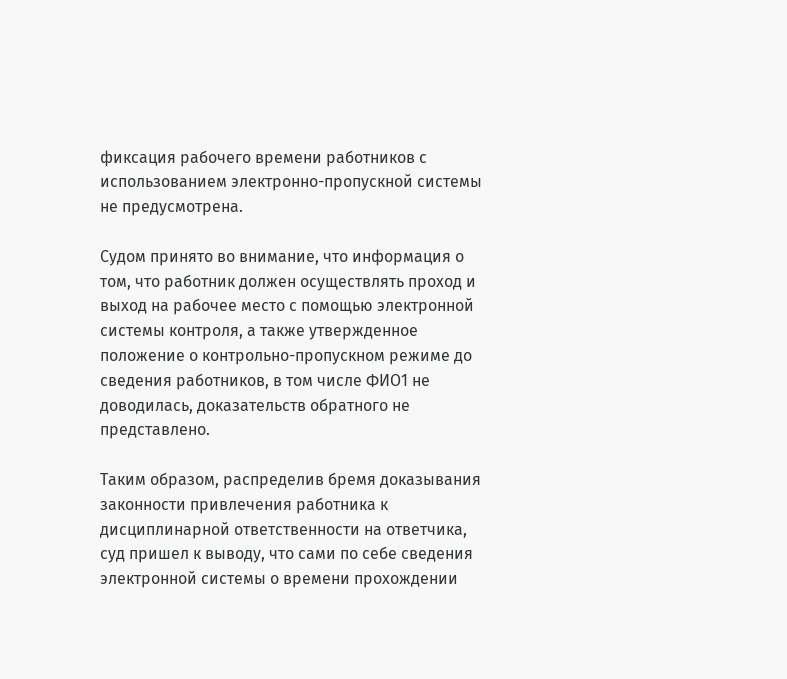фиксация рабочего времени работников с использованием электронно-пропускной системы не предусмотрена.

Судом принято во внимание, что информация о том, что работник должен осуществлять проход и выход на рабочее место с помощью электронной системы контроля, а также утвержденное положение о контрольно-пропускном режиме до сведения работников, в том числе ФИО1 не доводилась, доказательств обратного не представлено.

Таким образом, распределив бремя доказывания законности привлечения работника к дисциплинарной ответственности на ответчика, суд пришел к выводу, что сами по себе сведения электронной системы о времени прохождении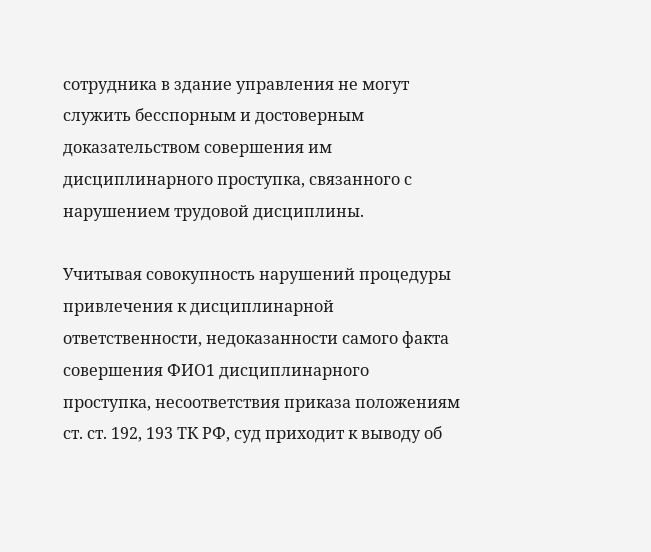сотрудника в здание управления не могут служить бесспорным и достоверным доказательством совершения им дисциплинарного проступка, связанного с нарушением трудовой дисциплины.

Учитывая совокупность нарушений процедуры привлечения к дисциплинарной ответственности, недоказанности самого факта совершения ФИО1 дисциплинарного проступка, несоответствия приказа положениям ст. ст. 192, 193 ТК РФ, суд приходит к выводу об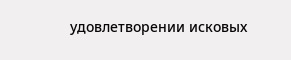удовлетворении исковых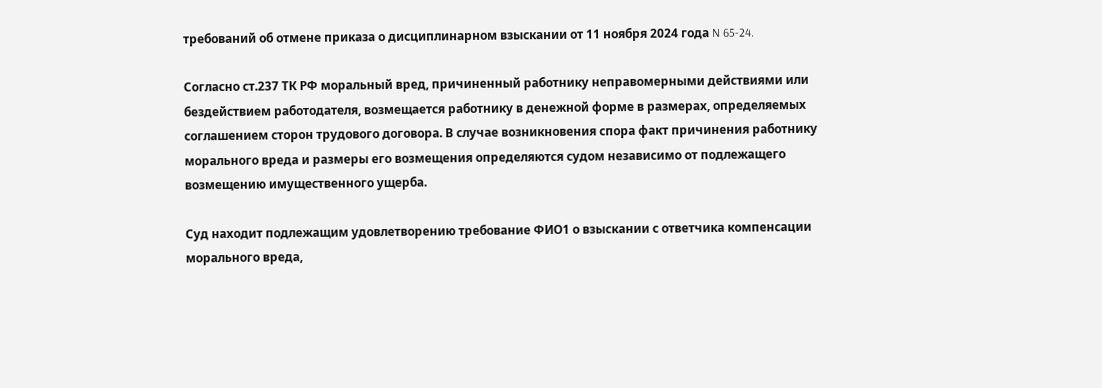требований об отмене приказа о дисциплинарном взыскании от 11 ноября 2024 года N 65-24.

Согласно ст.237 ТК РФ моральный вред, причиненный работнику неправомерными действиями или бездействием работодателя, возмещается работнику в денежной форме в размерах, определяемых соглашением сторон трудового договора. В случае возникновения спора факт причинения работнику морального вреда и размеры его возмещения определяются судом независимо от подлежащего возмещению имущественного ущерба.

Суд находит подлежащим удовлетворению требование ФИО1 о взыскании с ответчика компенсации морального вреда,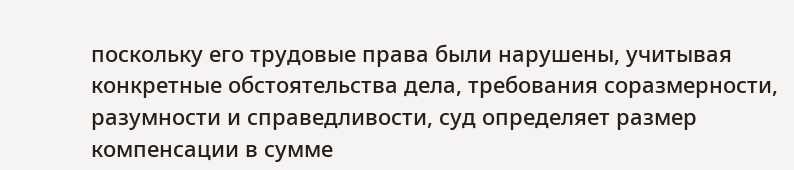поскольку его трудовые права были нарушены, учитывая конкретные обстоятельства дела, требования соразмерности, разумности и справедливости, суд определяет размер компенсации в сумме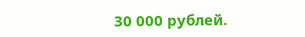30 000 рублей.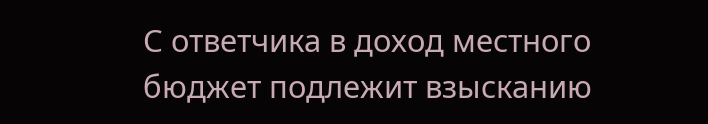С ответчика в доход местного бюджет подлежит взысканию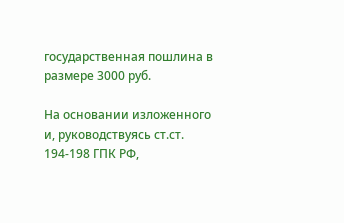государственная пошлина в размере 3000 руб.

На основании изложенного и, руководствуясь ст.ст. 194-198 ГПК РФ,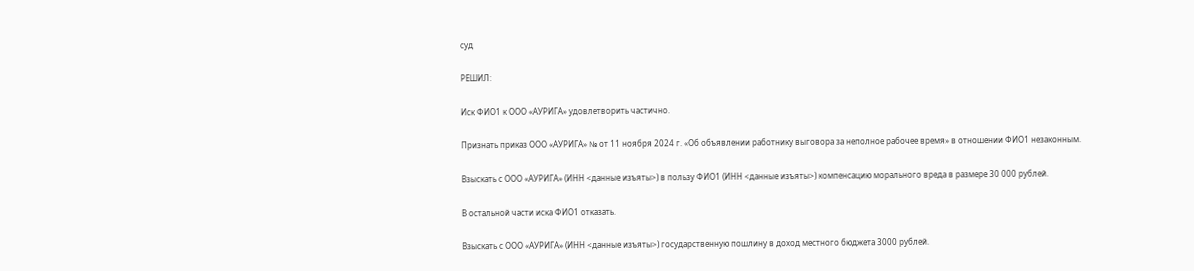суд

РЕШИЛ:

Иск ФИО1 к ООО «АУРИГА» удовлетворить частично.

Признать приказ ООО «АУРИГА» № от 11 ноября 2024 г. «Об объявлении работнику выговора за неполное рабочее время» в отношении ФИО1 незаконным.

Взыскать с ООО «АУРИГА» (ИНН <данные изъяты>) в пользу ФИО1 (ИНН <данные изъяты>) компенсацию морального вреда в размере 30 000 рублей.

В остальной части иска ФИО1 отказать.

Взыскать с ООО «АУРИГА» (ИНН <данные изъяты>) государственную пошлину в доход местного бюджета 3000 рублей.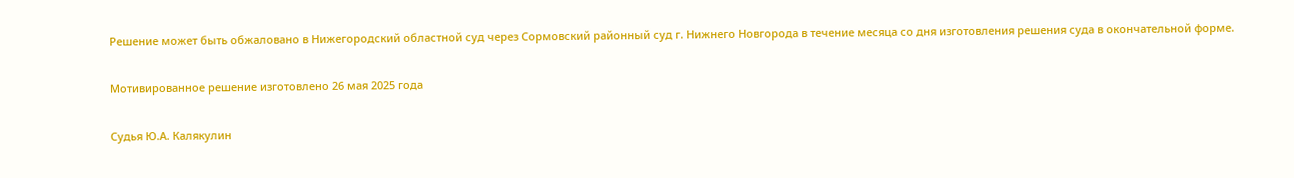Решение может быть обжаловано в Нижегородский областной суд через Сормовский районный суд г. Нижнего Новгорода в течение месяца со дня изготовления решения суда в окончательной форме.

Мотивированное решение изготовлено 26 мая 2025 года

Судья Ю.А. Калякулин